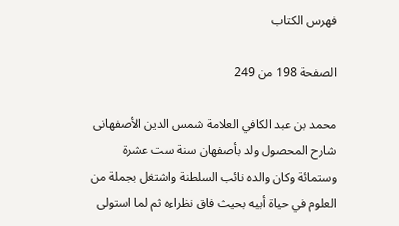فهرس الكتاب

الصفحة 198 من 249

محمد بن عبد الكافي العلامة شمس الدين الأصفهانى شارح المحصول ولد بأصفهان سنة ست عشرة وستمائة وكان والده نائب السلطنة واشتغل بجملة من العلوم في حياة أبيه بحيث فاق نظراءه ثم لما استولى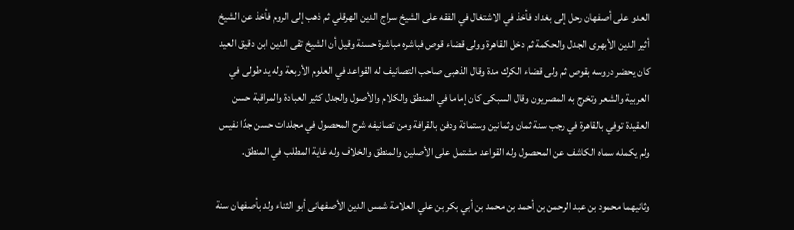العدو على أصفهان رحل إلى بغداد فأخذ في الاشتغال في الفقه على الشيخ سراج الدين الهرقلي ثم ذهب إلى الروم فأخذ عن الشيخ أثير الدين الأبهرى الجدل والحكمة ثم دخل القاهرة وولى قضاء قوص فباشره مباشرة حسنة وقيل أن الشيخ تقى الدين ابن دقيق العيد كان يحضر دروسه بقوص ثم ولى قضاء الكرك مدة وقال الذهبى صاحب التصانيف له القواعد في العلوم الأربعة وله يد طولى في العربية والشعر وتخرج به المصريون وقال السبكى كان إماما في المنطق والكلام والأصول والجدل كثير العبادة والمراقبة حسن العقيدة توفي بالقاهرة في رجب سنة ثمان وثمانين وستمائة ودفن بالقرافة ومن تصانيفه شرح المحصول في مجلدات حسن جدًا نفيس ولم يكمله سماه الكاشف عن المحصول وله القواعد مشتمل على الأصلين والمنطق والخلاف وله غاية المطلب في المنطق.

وثانيهما محمود بن عبد الرحمن بن أحمد بن محمد بن أبي بكر بن علي العلامة شمس الدين الأصفهانى أبو الثناء ولد بأصفهان سنة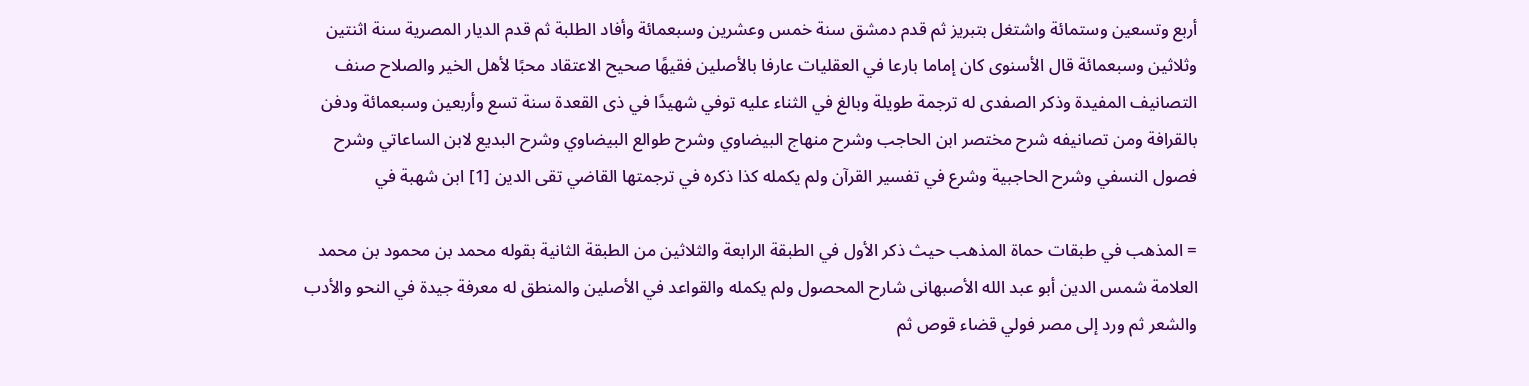أربع وتسعين وستمائة واشتغل بتبريز ثم قدم دمشق سنة خمس وعشرين وسبعمائة وأفاد الطلبة ثم قدم الديار المصرية سنة اثنتين وثلاثين وسبعمائة قال الأسنوى كان إماما بارعا في العقليات عارفا بالأصلين فقيهًا صحيح الاعتقاد محبًا لأهل الخير والصلاح صنف التصانيف المفيدة وذكر الصفدى له ترجمة طويلة وبالغ في الثناء عليه توفي شهيدًا في ذى القعدة سنة تسع وأربعين وسبعمائة ودفن بالقرافة ومن تصانيفه شرح مختصر ابن الحاجب وشرح منهاج البيضاوي وشرح طوالع البيضاوي وشرح البديع لابن الساعاتي وشرح فصول النسفي وشرح الحاجبية وشرع في تفسير القرآن ولم يكمله كذا ذكره في ترجمتها القاضي تقى الدين [1] ابن شهبة في

= المذهب في طبقات حماة المذهب حيث ذكر الأول في الطبقة الرابعة والثلاثين من الطبقة الثانية بقوله محمد بن محمود بن محمد العلامة شمس الدين أبو عبد الله الأصبهانى شارح المحصول ولم يكمله والقواعد في الأصلين والمنطق له معرفة جيدة في النحو والأدب والشعر ثم ورد إلى مصر فولي قضاء قوص ثم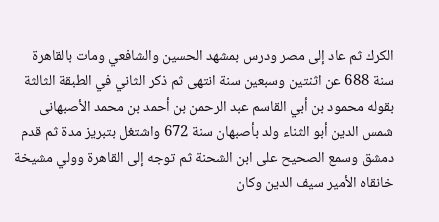الكرك ثم عاد إلى مصر ودرس بمشهد الحسين والشافعي ومات بالقاهرة سنة 688 عن اثنتين وسبعين سنة انتهى ثم ذكر الثاني في الطبقة الثالثة بقوله محمود بن أبي القاسم عبد الرحمن بن أحمد بن محمد الأصبهانى شمس الدين أبو الثناء ولد بأصبهان سنة 672 واشتغل بتبريز مدة ثم قدم دمشق وسمع الصحيح على ابن الشحنة ثم توجه إلى القاهرة وولي مشيخة خانقاه الأمير سيف الدين وكان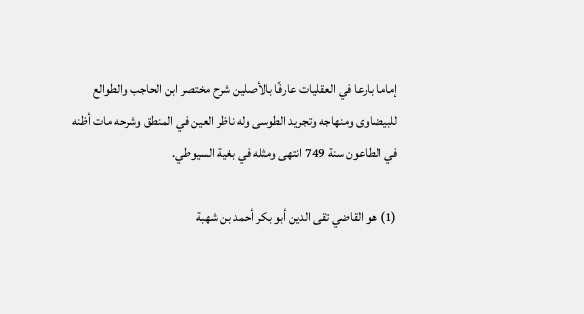إماما بارعا في العقليات عارفًا بالأصلين شرح مختصر ابن الحاجب والطوالع للبيضاوى ومنهاجه وتجريد الطوسى وله ناظر العين في المنطق وشرحه مات أظنه في الطاعون سنة 749 انتهى ومثله في بغية السيوطي.

(1) هو القاضي تقى الدين أبو بكر أحمد بن شهبة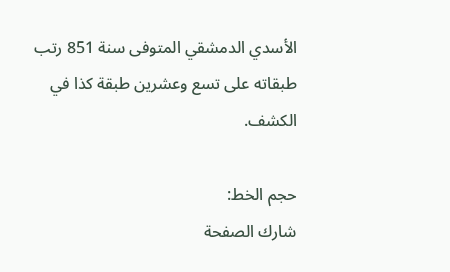الأسدي الدمشقي المتوفى سنة 851 رتب طبقاته على تسع وعشرين طبقة كذا في الكشف.

حجم الخط:
شارك الصفحة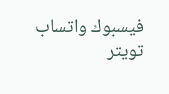فيسبوك واتساب تويتر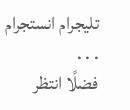تليجرام انستجرام
. . .
فضلًا انتظر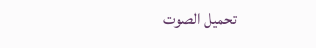تحميل الصوت